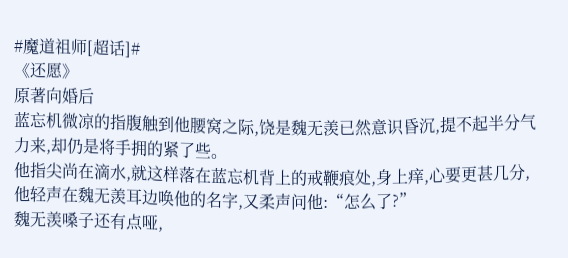#魔道祖师[超话]#
《还愿》
原著向婚后
蓝忘机微凉的指腹触到他腰窝之际,饶是魏无羡已然意识昏沉,提不起半分气力来,却仍是将手拥的紧了些。
他指尖尚在滴水,就这样落在蓝忘机背上的戒鞭痕处,身上痒,心要更甚几分,他轻声在魏无羡耳边唤他的名字,又柔声问他:“怎么了?”
魏无羡嗓子还有点哑,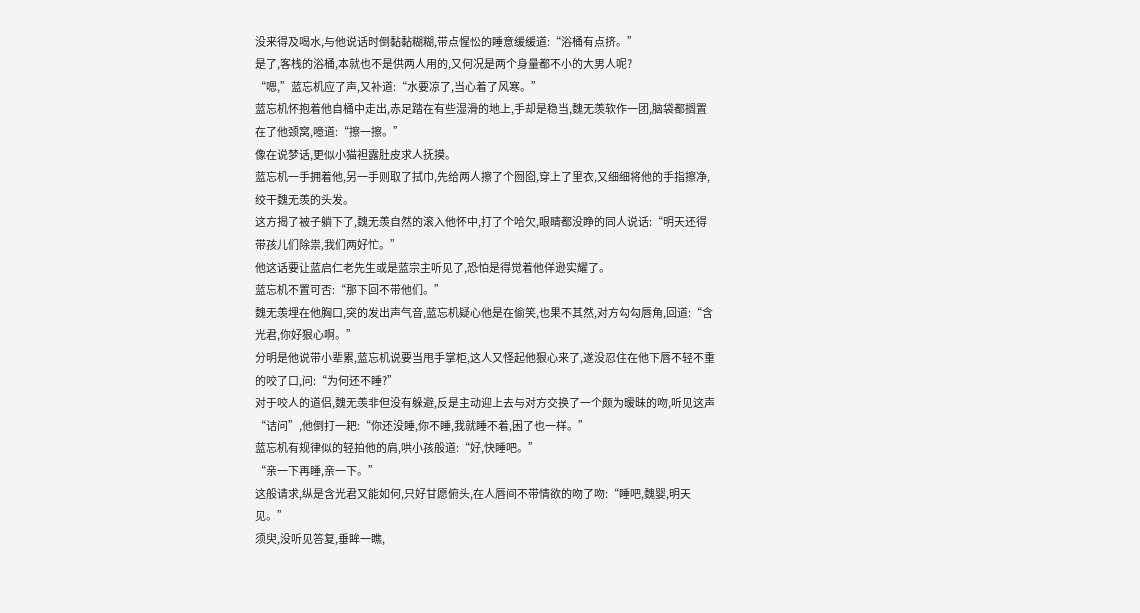没来得及喝水,与他说话时倒黏黏糊糊,带点惺忪的睡意缓缓道:“浴桶有点挤。”
是了,客栈的浴桶,本就也不是供两人用的,又何况是两个身量都不小的大男人呢?
“嗯,”蓝忘机应了声,又补道:“水要凉了,当心着了风寒。”
蓝忘机怀抱着他自桶中走出,赤足踏在有些湿滑的地上,手却是稳当,魏无羡软作一团,脑袋都搁置在了他颈窝,噫道:“擦一擦。”
像在说梦话,更似小猫袒露肚皮求人抚摸。
蓝忘机一手拥着他,另一手则取了拭巾,先给两人擦了个囫囵,穿上了里衣,又细细将他的手指擦净,绞干魏无羡的头发。
这方揭了被子躺下了,魏无羡自然的滚入他怀中,打了个哈欠,眼睛都没睁的同人说话:“明天还得带孩儿们除祟,我们两好忙。”
他这话要让蓝启仁老先生或是蓝宗主听见了,恐怕是得觉着他佯逊实耀了。
蓝忘机不置可否:“那下回不带他们。”
魏无羡埋在他胸口,突的发出声气音,蓝忘机疑心他是在偷笑,也果不其然,对方勾勾唇角,回道:“含光君,你好狠心啊。”
分明是他说带小辈累,蓝忘机说要当甩手掌柜,这人又怪起他狠心来了,遂没忍住在他下唇不轻不重的咬了口,问:“为何还不睡?”
对于咬人的道侣,魏无羡非但没有躲避,反是主动迎上去与对方交换了一个颇为暧昧的吻,听见这声“诘问”,他倒打一耙:“你还没睡,你不睡,我就睡不着,困了也一样。”
蓝忘机有规律似的轻拍他的肩,哄小孩般道:“好,快睡吧。”
“亲一下再睡,亲一下。”
这般请求,纵是含光君又能如何,只好甘愿俯头,在人唇间不带情欲的吻了吻:“睡吧,魏婴,明天见。”
须臾,没听见答复,垂眸一瞧,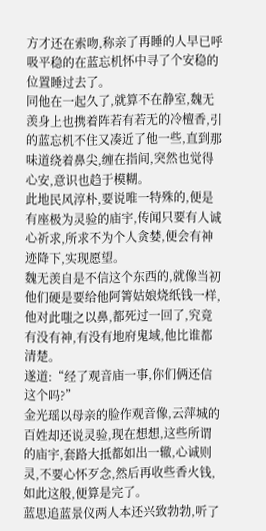方才还在索吻,称亲了再睡的人早已呼吸平稳的在蓝忘机怀中寻了个安稳的位置睡过去了。
同他在一起久了,就算不在静室,魏无羡身上也携着阵若有若无的冷檀香,引的蓝忘机不住又凑近了他一些,直到那味道绕着鼻尖,缠在指间,突然也觉得心安,意识也趋于模糊。
此地民风淳朴,要说唯一特殊的,便是有座极为灵验的庙宇,传闻只要有人诚心祈求,所求不为个人贪婪,便会有神迹降下,实现愿望。
魏无羡自是不信这个东西的,就像当初他们硬是要给他阿箐姑娘烧纸钱一样,他对此嗤之以鼻,都死过一回了,究竟有没有神,有没有地府鬼域,他比谁都清楚。
遂道:“经了观音庙一事,你们俩还信这个吗?”
金光瑶以母亲的脸作观音像,云萍城的百姓却还说灵验,现在想想,这些所谓的庙宇,套路大抵都如出一辙,心诚则灵,不要心怀歹念,然后再收些香火钱,如此这般,便算是完了。
蓝思追蓝景仪两人本还兴致勃勃,听了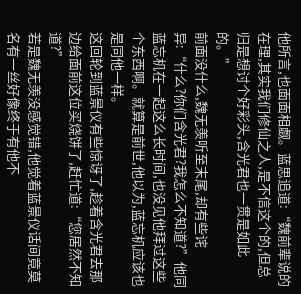他所言,也面面相觑。蓝思追道:“魏前辈说的在理,其实我们修仙之人,是不信这个的,但总归是想讨个好彩头,含光君也一贯是如此的。”
前面没什么,魏无羡听至末尾,却有些诧异:“什么?你们含光君?我怎么不知道?”他同蓝忘机在一起这么长时间,也没见他拜过这些个东西啊。就算是前世,他以为,蓝忘机应该也是同他一样。
这回轮到蓝景仪有些惊讶了,趁着含光君去那边给面前这位买烧饼了,赶忙道:“您居然不知道?”
若是魏无羡没感觉错,他觉着蓝景仪话间竟莫名有一丝好像终于有他不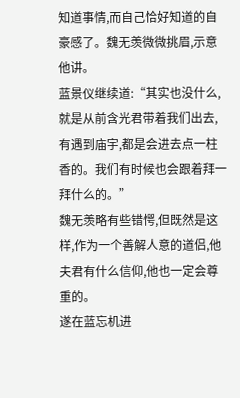知道事情,而自己恰好知道的自豪感了。魏无羡微微挑眉,示意他讲。
蓝景仪继续道:“其实也没什么,就是从前含光君带着我们出去,有遇到庙宇,都是会进去点一柱香的。我们有时候也会跟着拜一拜什么的。”
魏无羡略有些错愕,但既然是这样,作为一个善解人意的道侣,他夫君有什么信仰,他也一定会尊重的。
遂在蓝忘机进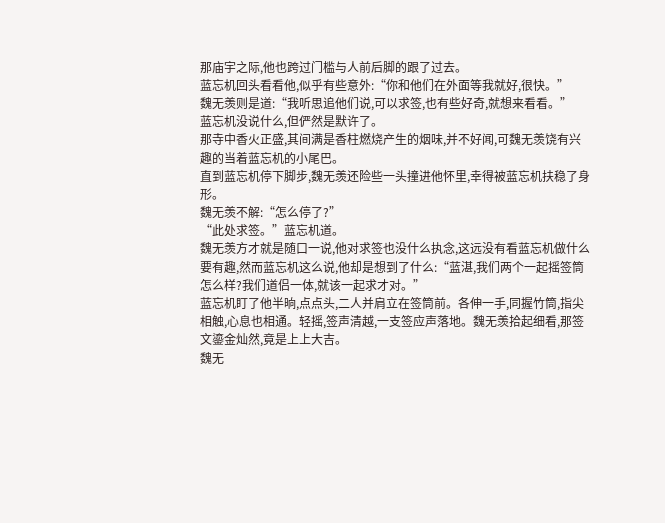那庙宇之际,他也跨过门槛与人前后脚的跟了过去。
蓝忘机回头看看他,似乎有些意外:“你和他们在外面等我就好,很快。”
魏无羡则是道:“我听思追他们说,可以求签,也有些好奇,就想来看看。”
蓝忘机没说什么,但俨然是默许了。
那寺中香火正盛,其间满是香柱燃烧产生的烟味,并不好闻,可魏无羡饶有兴趣的当着蓝忘机的小尾巴。
直到蓝忘机停下脚步,魏无羡还险些一头撞进他怀里,幸得被蓝忘机扶稳了身形。
魏无羡不解:“怎么停了?”
“此处求签。”蓝忘机道。
魏无羡方才就是随口一说,他对求签也没什么执念,这远没有看蓝忘机做什么要有趣,然而蓝忘机这么说,他却是想到了什么:“蓝湛,我们两个一起摇签筒怎么样?我们道侣一体,就该一起求才对。”
蓝忘机盯了他半晌,点点头,二人并肩立在签筒前。各伸一手,同握竹筒,指尖相触,心息也相通。轻摇,签声清越,一支签应声落地。魏无羡拾起细看,那签文鎏金灿然,竟是上上大吉。
魏无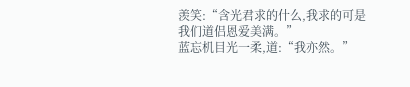羡笑:“含光君求的什么,我求的可是我们道侣恩爱美满。”
蓝忘机目光一柔,道:“我亦然。”